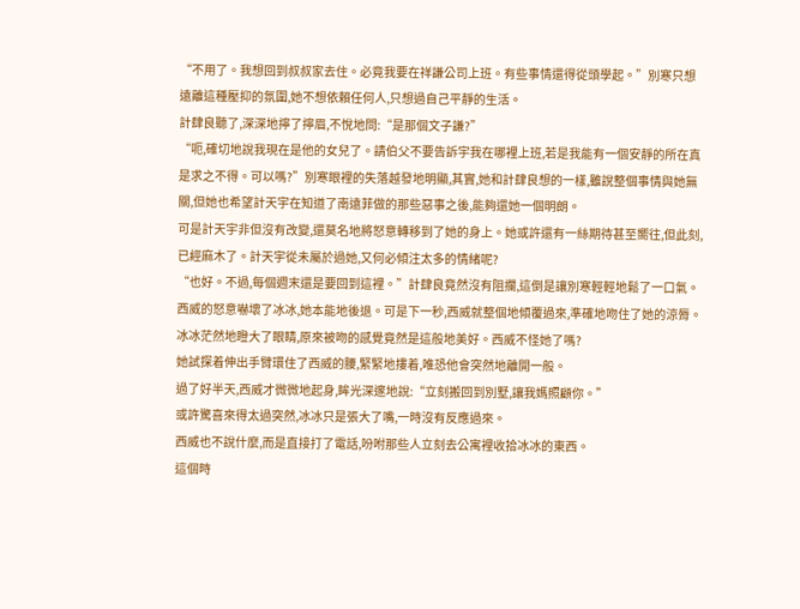“不用了。我想回到叔叔家去住。必竟我要在祥謙公司上班。有些事情還得從頭學起。”別寒只想遠離這種壓抑的氛圍,她不想依賴任何人,只想過自己平靜的生活。
計肆良聽了,深深地擰了擰眉,不悅地問:“是那個文子謙?”
“呃,確切地說我現在是他的女兒了。請伯父不要告訴宇我在哪裡上班,若是我能有一個安靜的所在真是求之不得。可以嗎?”別寒眼裡的失落越發地明顯,其實,她和計肆良想的一樣,雖說整個事情與她無關,但她也希望計天宇在知道了南遠菲做的那些惡事之後,能夠還她一個明朗。
可是計天宇非但沒有改變,還莫名地將怒意轉移到了她的身上。她或許還有一絲期待甚至嚮往,但此刻,已經麻木了。計天宇從未屬於過她,又何必傾注太多的情緒呢?
“也好。不過,每個週末還是要回到這裡。”計肆良竟然沒有阻攔,這倒是讓別寒輕輕地鬆了一口氣。
西威的怒意嚇壞了冰冰,她本能地後退。可是下一秒,西威就整個地傾覆過來,準確地吻住了她的涼脣。
冰冰茫然地瞪大了眼睛,原來被吻的感覺竟然是這般地美好。西威不怪她了嗎?
她試探着伸出手臂環住了西威的腰,緊緊地摟着,唯恐他會突然地離開一般。
過了好半天,西威才微微地起身,眸光深邃地說:“立刻搬回到別墅,讓我媽照顧你。”
或許驚喜來得太過突然,冰冰只是張大了嘴,一時沒有反應過來。
西威也不說什麼,而是直接打了電話,吩咐那些人立刻去公寓裡收拾冰冰的東西。
這個時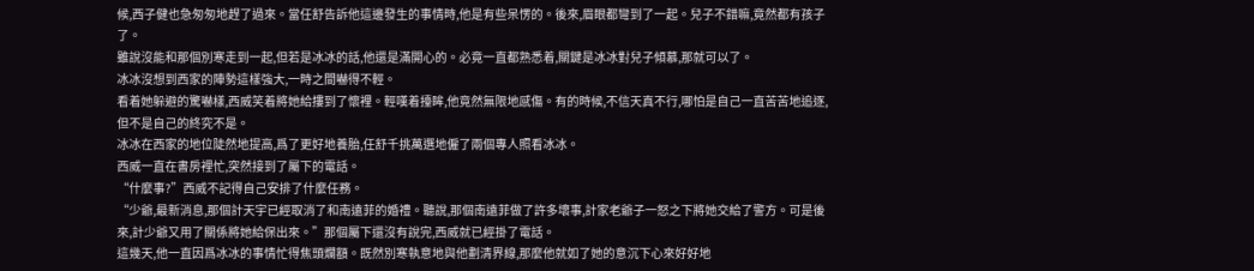候,西子健也急匆匆地趕了過來。當任舒告訴他這邊發生的事情時,他是有些呆愣的。後來,眉眼都彎到了一起。兒子不錯嘛,竟然都有孩子了。
雖說沒能和那個別寒走到一起,但若是冰冰的話,他還是滿開心的。必竟一直都熟悉着,關鍵是冰冰對兒子傾慕,那就可以了。
冰冰沒想到西家的陣勢這樣強大,一時之間嚇得不輕。
看着她躲避的驚嚇樣,西威笑着將她給摟到了懷裡。輕嘆着擡眸,他竟然無限地感傷。有的時候,不信天真不行,哪怕是自己一直苦苦地追逐,但不是自己的終究不是。
冰冰在西家的地位陡然地提高,爲了更好地養胎,任舒千挑萬選地僱了兩個專人照看冰冰。
西威一直在書房裡忙,突然接到了屬下的電話。
“什麼事?”西威不記得自己安排了什麼任務。
“少爺,最新消息,那個計天宇已經取消了和南遠菲的婚禮。聽說,那個南遠菲做了許多壞事,計家老爺子一怒之下將她交給了警方。可是後來,計少爺又用了關係將她給保出來。”那個屬下還沒有說完,西威就已經掛了電話。
這幾天,他一直因爲冰冰的事情忙得焦頭爛額。既然別寒執意地與他劃清界線,那麼他就如了她的意沉下心來好好地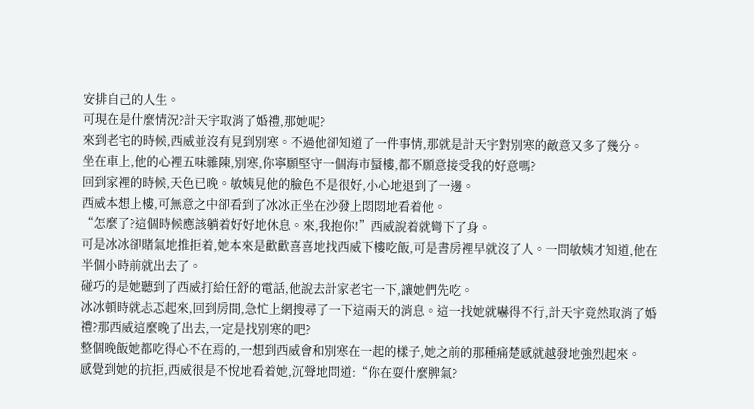安排自己的人生。
可現在是什麼情況?計天宇取消了婚禮,那她呢?
來到老宅的時候,西威並沒有見到別寒。不過他卻知道了一件事情,那就是計天宇對別寒的敵意又多了幾分。
坐在車上,他的心裡五味雜陳,別寒,你寧願堅守一個海市蜃樓,都不願意接受我的好意嗎?
回到家裡的時候,天色已晚。敏姨見他的臉色不是很好,小心地退到了一邊。
西威本想上樓,可無意之中卻看到了冰冰正坐在沙發上悶悶地看着他。
“怎麼了?這個時候應該躺着好好地休息。來,我抱你!”西威說着就彎下了身。
可是冰冰卻賭氣地推拒着,她本來是歡歡喜喜地找西威下樓吃飯,可是書房裡早就沒了人。一問敏姨才知道,他在半個小時前就出去了。
碰巧的是她聽到了西威打給任舒的電話,他說去計家老宅一下,讓她們先吃。
冰冰頓時就忐忑起來,回到房間,急忙上網搜尋了一下這兩天的消息。這一找她就嚇得不行,計天宇竟然取消了婚禮?那西威這麼晚了出去,一定是找別寒的吧?
整個晚飯她都吃得心不在焉的,一想到西威會和別寒在一起的樣子,她之前的那種痛楚感就越發地強烈起來。
感覺到她的抗拒,西威很是不悅地看着她,沉聲地問道:“你在耍什麼脾氣?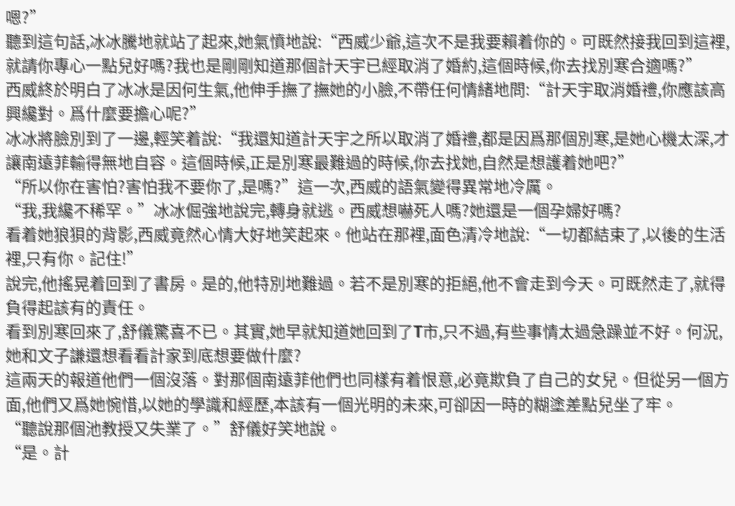嗯?”
聽到這句話,冰冰騰地就站了起來,她氣憤地說:“西威少爺,這次不是我要賴着你的。可既然接我回到這裡,就請你專心一點兒好嗎?我也是剛剛知道那個計天宇已經取消了婚約,這個時候,你去找別寒合適嗎?”
西威終於明白了冰冰是因何生氣,他伸手撫了撫她的小臉,不帶任何情緒地問:“計天宇取消婚禮,你應該高興纔對。爲什麼要擔心呢?”
冰冰將臉別到了一邊,輕笑着說:“我還知道計天宇之所以取消了婚禮,都是因爲那個別寒,是她心機太深,才讓南遠菲輸得無地自容。這個時候,正是別寒最難過的時候,你去找她,自然是想護着她吧?”
“所以你在害怕?害怕我不要你了,是嗎?”這一次,西威的語氣變得異常地冷厲。
“我,我纔不稀罕。”冰冰倔強地說完,轉身就逃。西威想嚇死人嗎?她還是一個孕婦好嗎?
看着她狼狽的背影,西威竟然心情大好地笑起來。他站在那裡,面色清冷地說:“一切都結束了,以後的生活裡,只有你。記住!”
說完,他搖晃着回到了書房。是的,他特別地難過。若不是別寒的拒絕,他不會走到今天。可既然走了,就得負得起該有的責任。
看到別寒回來了,舒儀驚喜不已。其實,她早就知道她回到了T市,只不過,有些事情太過急躁並不好。何況,她和文子謙還想看看計家到底想要做什麼?
這兩天的報道他們一個沒落。對那個南遠菲他們也同樣有着恨意,必竟欺負了自己的女兒。但從另一個方面,他們又爲她惋惜,以她的學識和經歷,本該有一個光明的未來,可卻因一時的糊塗差點兒坐了牢。
“聽說那個池教授又失業了。”舒儀好笑地說。
“是。計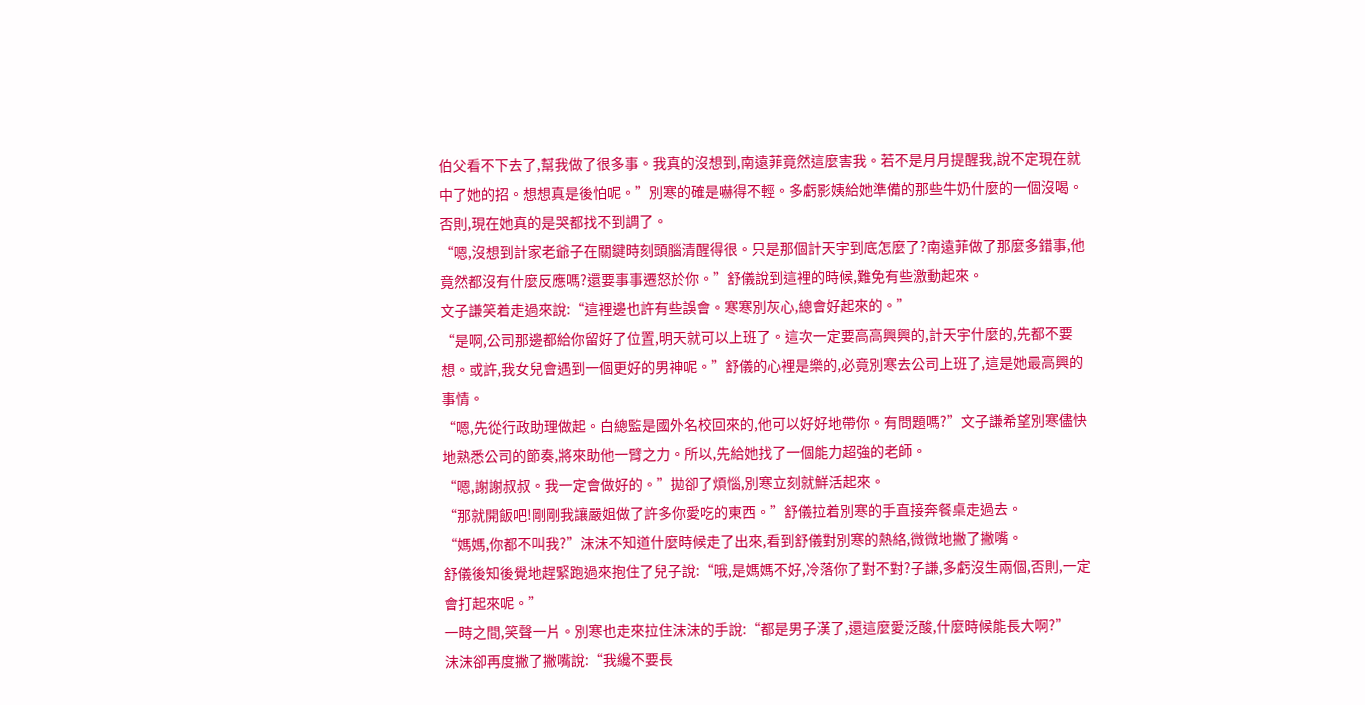伯父看不下去了,幫我做了很多事。我真的沒想到,南遠菲竟然這麼害我。若不是月月提醒我,說不定現在就中了她的招。想想真是後怕呢。”別寒的確是嚇得不輕。多虧影姨給她準備的那些牛奶什麼的一個沒喝。否則,現在她真的是哭都找不到調了。
“嗯,沒想到計家老爺子在關鍵時刻頭腦清醒得很。只是那個計天宇到底怎麼了?南遠菲做了那麼多錯事,他竟然都沒有什麼反應嗎?還要事事遷怒於你。”舒儀說到這裡的時候,難免有些激動起來。
文子謙笑着走過來說:“這裡邊也許有些誤會。寒寒別灰心,總會好起來的。”
“是啊,公司那邊都給你留好了位置,明天就可以上班了。這次一定要高高興興的,計天宇什麼的,先都不要想。或許,我女兒會遇到一個更好的男神呢。”舒儀的心裡是樂的,必竟別寒去公司上班了,這是她最高興的事情。
“嗯,先從行政助理做起。白總監是國外名校回來的,他可以好好地帶你。有問題嗎?”文子謙希望別寒儘快地熟悉公司的節奏,將來助他一臂之力。所以,先給她找了一個能力超強的老師。
“嗯,謝謝叔叔。我一定會做好的。”拋卻了煩惱,別寒立刻就鮮活起來。
“那就開飯吧!剛剛我讓嚴姐做了許多你愛吃的東西。”舒儀拉着別寒的手直接奔餐桌走過去。
“媽媽,你都不叫我?”沫沫不知道什麼時候走了出來,看到舒儀對別寒的熱絡,微微地撇了撇嘴。
舒儀後知後覺地趕緊跑過來抱住了兒子說:“哦,是媽媽不好,冷落你了對不對?子謙,多虧沒生兩個,否則,一定會打起來呢。”
一時之間,笑聲一片。別寒也走來拉住沫沫的手說:“都是男子漢了,還這麼愛泛酸,什麼時候能長大啊?”
沫沫卻再度撇了撇嘴說:“我纔不要長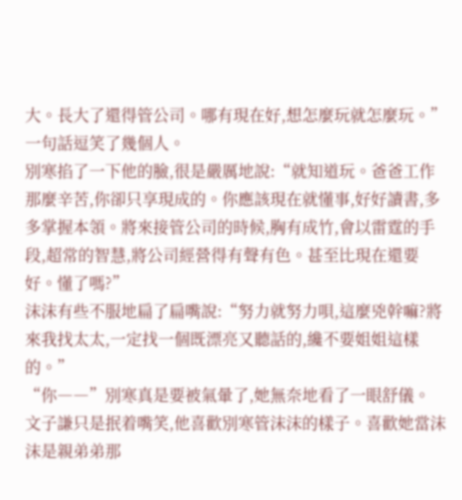大。長大了還得管公司。哪有現在好,想怎麼玩就怎麼玩。”
一句話逗笑了幾個人。
別寒掐了一下他的臉,很是嚴厲地說:“就知道玩。爸爸工作那麼辛苦,你卻只享現成的。你應該現在就懂事,好好讀書,多多掌握本領。將來接管公司的時候,胸有成竹,會以雷霆的手段,超常的智慧,將公司經營得有聲有色。甚至比現在還要好。懂了嗎?”
沫沫有些不服地扁了扁嘴說:“努力就努力唄,這麼兇幹嘛?將來我找太太,一定找一個既漂亮又聽話的,纔不要姐姐這樣的。”
“你――”別寒真是要被氣暈了,她無奈地看了一眼舒儀。
文子謙只是抿着嘴笑,他喜歡別寒管沫沫的樣子。喜歡她當沫沫是親弟弟那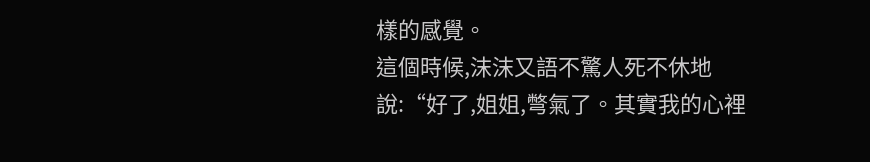樣的感覺。
這個時候,沫沫又語不驚人死不休地說:“好了,姐姐,彆氣了。其實我的心裡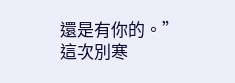還是有你的。”
這次別寒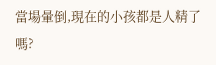當場暈倒,現在的小孩都是人精了嗎?